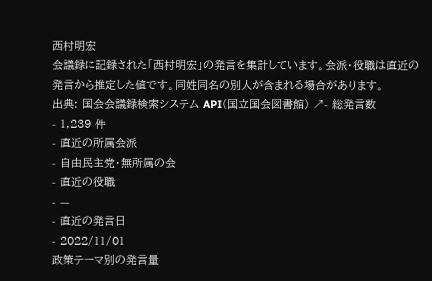西村明宏
会議録に記録された「西村明宏」の発言を集計しています。会派・役職は直近の発言から推定した値です。同姓同名の別人が含まれる場合があります。
出典: 国会会議録検索システム API(国立国会図書館) ↗- 総発言数
- 1,239 件
- 直近の所属会派
- 自由民主党・無所属の会
- 直近の役職
- —
- 直近の発言日
- 2022/11/01
政策テーマ別の発言量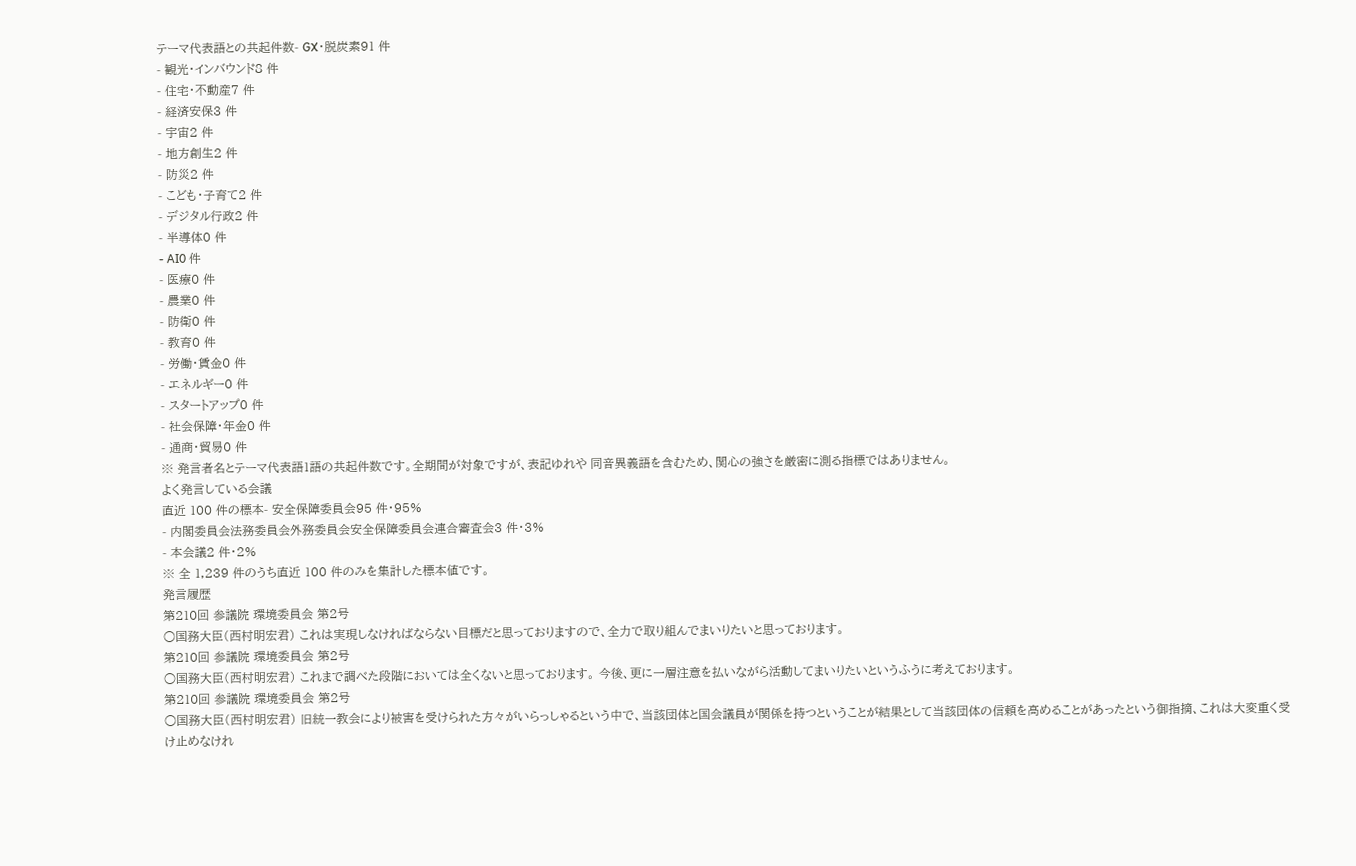テーマ代表語との共起件数- GX・脱炭素91 件
- 観光・インバウンド8 件
- 住宅・不動産7 件
- 経済安保3 件
- 宇宙2 件
- 地方創生2 件
- 防災2 件
- こども・子育て2 件
- デジタル行政2 件
- 半導体0 件
- AI0 件
- 医療0 件
- 農業0 件
- 防衛0 件
- 教育0 件
- 労働・賃金0 件
- エネルギー0 件
- スタートアップ0 件
- 社会保障・年金0 件
- 通商・貿易0 件
※ 発言者名とテーマ代表語1語の共起件数です。全期間が対象ですが、表記ゆれや 同音異義語を含むため、関心の強さを厳密に測る指標ではありません。
よく発言している会議
直近 100 件の標本- 安全保障委員会95 件・95%
- 内閣委員会法務委員会外務委員会安全保障委員会連合審査会3 件・3%
- 本会議2 件・2%
※ 全 1,239 件のうち直近 100 件のみを集計した標本値です。
発言履歴
第210回 参議院 環境委員会 第2号
○国務大臣(西村明宏君) これは実現しなければならない目標だと思っておりますので、全力で取り組んでまいりたいと思っております。
第210回 参議院 環境委員会 第2号
○国務大臣(西村明宏君) これまで調べた段階においては全くないと思っております。 今後、更に一層注意を払いながら活動してまいりたいというふうに考えております。
第210回 参議院 環境委員会 第2号
○国務大臣(西村明宏君) 旧統一教会により被害を受けられた方々がいらっしゃるという中で、当該団体と国会議員が関係を持つということが結果として当該団体の信頼を高めることがあったという御指摘、これは大変重く受け止めなけれ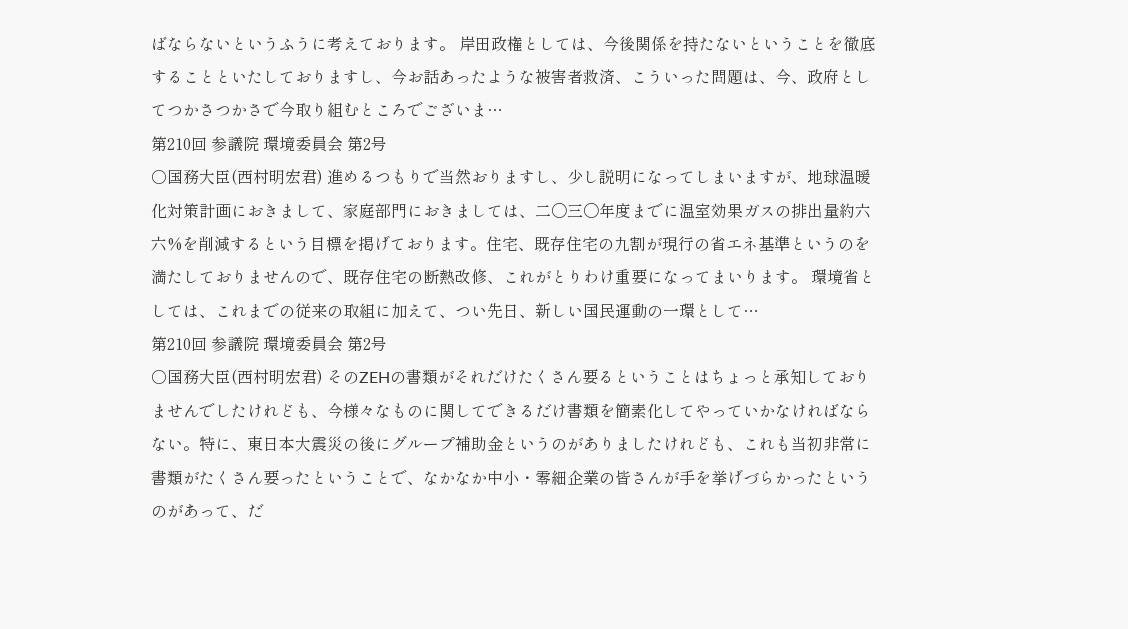ばならないというふうに考えております。 岸田政権としては、今後関係を持たないということを徹底することといたしておりますし、今お話あったような被害者救済、こういった問題は、今、政府としてつかさつかさで今取り組むところでございま…
第210回 参議院 環境委員会 第2号
○国務大臣(西村明宏君) 進めるつもりで当然おりますし、少し説明になってしまいますが、地球温暖化対策計画におきまして、家庭部門におきましては、二〇三〇年度までに温室効果ガスの排出量約六六%を削減するという目標を掲げております。住宅、既存住宅の九割が現行の省エネ基準というのを満たしておりませんので、既存住宅の断熱改修、これがとりわけ重要になってまいります。 環境省としては、これまでの従来の取組に加えて、つい先日、新しい国民運動の一環として…
第210回 参議院 環境委員会 第2号
○国務大臣(西村明宏君) そのZEHの書類がそれだけたくさん要るということはちょっと承知しておりませんでしたけれども、今様々なものに関してできるだけ書類を簡素化してやっていかなければならない。特に、東日本大震災の後にグループ補助金というのがありましたけれども、これも当初非常に書類がたくさん要ったということで、なかなか中小・零細企業の皆さんが手を挙げづらかったというのがあって、だ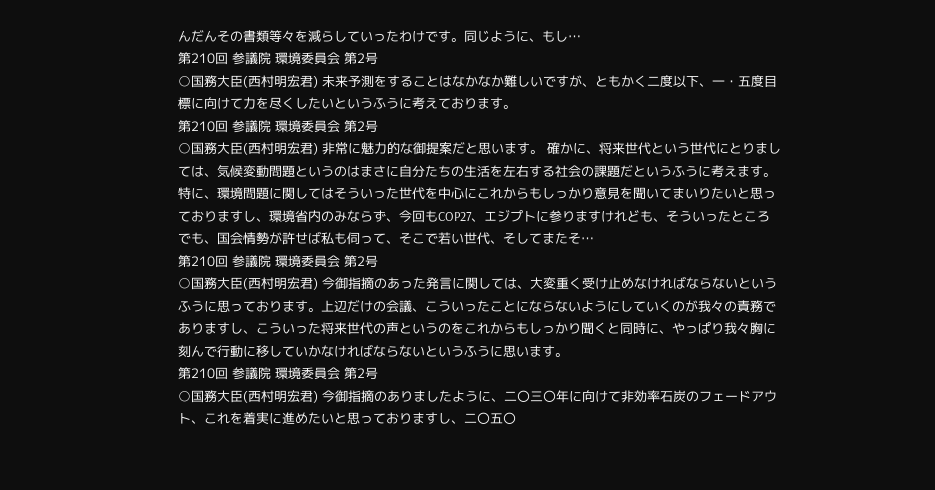んだんその書類等々を減らしていったわけです。同じように、もし…
第210回 参議院 環境委員会 第2号
○国務大臣(西村明宏君) 未来予測をすることはなかなか難しいですが、ともかく二度以下、一・五度目標に向けて力を尽くしたいというふうに考えております。
第210回 参議院 環境委員会 第2号
○国務大臣(西村明宏君) 非常に魅力的な御提案だと思います。 確かに、将来世代という世代にとりましては、気候変動問題というのはまさに自分たちの生活を左右する社会の課題だというふうに考えます。特に、環境問題に関してはそういった世代を中心にこれからもしっかり意見を聞いてまいりたいと思っておりますし、環境省内のみならず、今回もCOP27、エジプトに参りますけれども、そういったところでも、国会情勢が許せば私も伺って、そこで若い世代、そしてまたそ…
第210回 参議院 環境委員会 第2号
○国務大臣(西村明宏君) 今御指摘のあった発言に関しては、大変重く受け止めなければならないというふうに思っております。上辺だけの会議、こういったことにならないようにしていくのが我々の責務でありますし、こういった将来世代の声というのをこれからもしっかり聞くと同時に、やっぱり我々胸に刻んで行動に移していかなければならないというふうに思います。
第210回 参議院 環境委員会 第2号
○国務大臣(西村明宏君) 今御指摘のありましたように、二〇三〇年に向けて非効率石炭のフェードアウト、これを着実に進めたいと思っておりますし、二〇五〇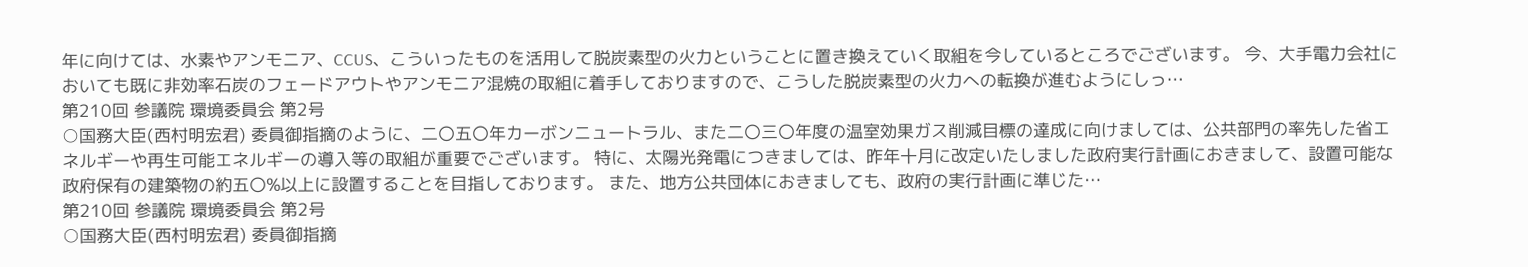年に向けては、水素やアンモニア、CCUS、こういったものを活用して脱炭素型の火力ということに置き換えていく取組を今しているところでございます。 今、大手電力会社においても既に非効率石炭のフェードアウトやアンモニア混焼の取組に着手しておりますので、こうした脱炭素型の火力への転換が進むようにしっ…
第210回 参議院 環境委員会 第2号
○国務大臣(西村明宏君) 委員御指摘のように、二〇五〇年カーボンニュートラル、また二〇三〇年度の温室効果ガス削減目標の達成に向けましては、公共部門の率先した省エネルギーや再生可能エネルギーの導入等の取組が重要でございます。 特に、太陽光発電につきましては、昨年十月に改定いたしました政府実行計画におきまして、設置可能な政府保有の建築物の約五〇%以上に設置することを目指しております。 また、地方公共団体におきましても、政府の実行計画に準じた…
第210回 参議院 環境委員会 第2号
○国務大臣(西村明宏君) 委員御指摘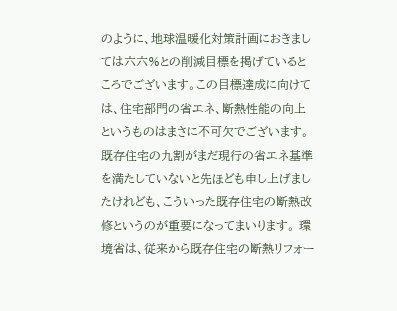のように、地球温暖化対策計画におきましては六六%との削減目標を掲げているところでございます。この目標達成に向けては、住宅部門の省エネ、断熱性能の向上というものはまさに不可欠でございます。既存住宅の九割がまだ現行の省エネ基準を満たしていないと先ほども申し上げましたけれども、こういった既存住宅の断熱改修というのが重要になってまいります。 環境省は、従来から既存住宅の断熱リフォー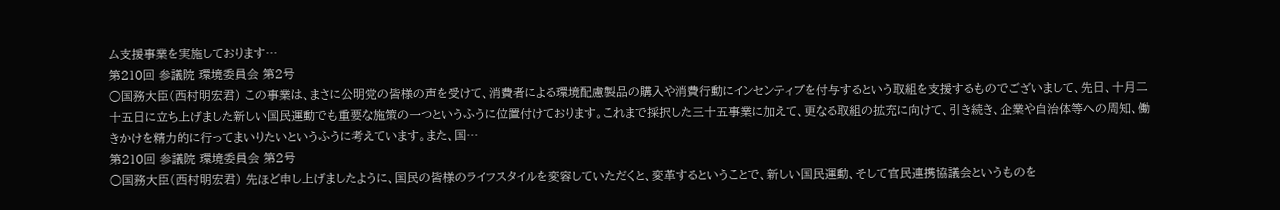ム支援事業を実施しております…
第210回 参議院 環境委員会 第2号
○国務大臣(西村明宏君) この事業は、まさに公明党の皆様の声を受けて、消費者による環境配慮製品の購入や消費行動にインセンティブを付与するという取組を支援するものでございまして、先日、十月二十五日に立ち上げました新しい国民運動でも重要な施策の一つというふうに位置付けております。これまで採択した三十五事業に加えて、更なる取組の拡充に向けて、引き続き、企業や自治体等への周知、働きかけを精力的に行ってまいりたいというふうに考えています。また、国…
第210回 参議院 環境委員会 第2号
○国務大臣(西村明宏君) 先ほど申し上げましたように、国民の皆様のライフスタイルを変容していただくと、変革するということで、新しい国民運動、そして官民連携協議会というものを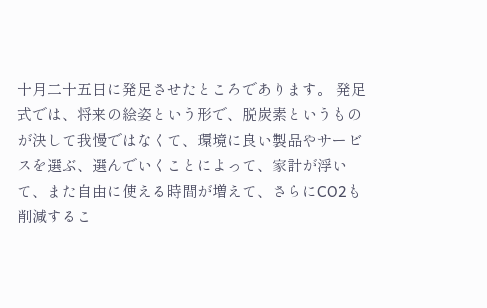十月二十五日に発足させたところであります。 発足式では、将来の絵姿という形で、脱炭素というものが決して我慢ではなくて、環境に良い製品やサービスを選ぶ、選んでいくことによって、家計が浮いて、また自由に使える時間が増えて、さらにCO2も削減するこ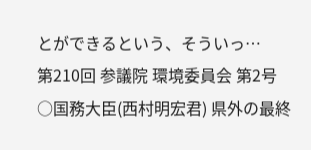とができるという、そういっ…
第210回 参議院 環境委員会 第2号
○国務大臣(西村明宏君) 県外の最終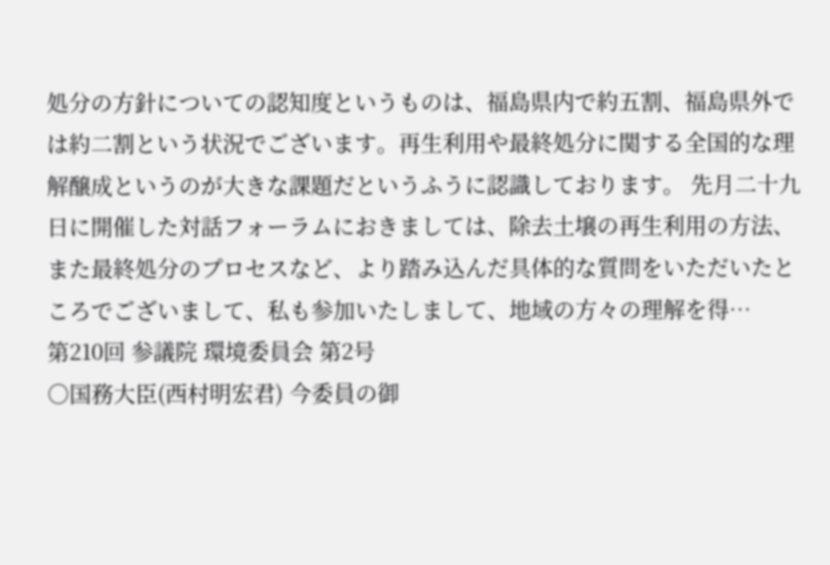処分の方針についての認知度というものは、福島県内で約五割、福島県外では約二割という状況でございます。再生利用や最終処分に関する全国的な理解醸成というのが大きな課題だというふうに認識しております。 先月二十九日に開催した対話フォーラムにおきましては、除去土壌の再生利用の方法、また最終処分のプロセスなど、より踏み込んだ具体的な質問をいただいたところでございまして、私も参加いたしまして、地域の方々の理解を得…
第210回 参議院 環境委員会 第2号
○国務大臣(西村明宏君) 今委員の御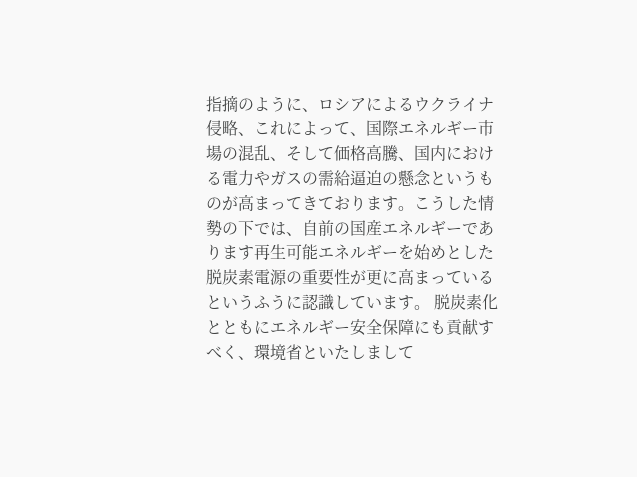指摘のように、ロシアによるウクライナ侵略、これによって、国際エネルギー市場の混乱、そして価格高騰、国内における電力やガスの需給逼迫の懸念というものが高まってきております。こうした情勢の下では、自前の国産エネルギーであります再生可能エネルギーを始めとした脱炭素電源の重要性が更に高まっているというふうに認識しています。 脱炭素化とともにエネルギー安全保障にも貢献すべく、環境省といたしまして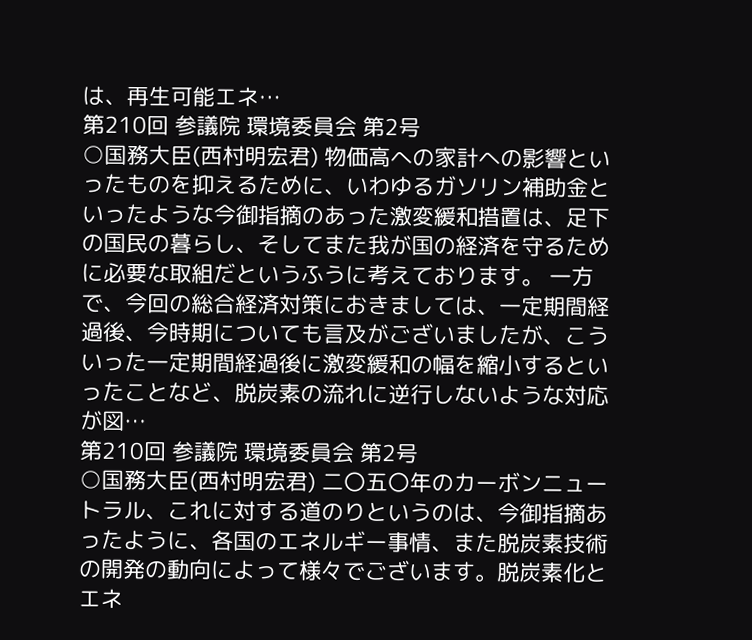は、再生可能エネ…
第210回 参議院 環境委員会 第2号
○国務大臣(西村明宏君) 物価高への家計への影響といったものを抑えるために、いわゆるガソリン補助金といったような今御指摘のあった激変緩和措置は、足下の国民の暮らし、そしてまた我が国の経済を守るために必要な取組だというふうに考えております。 一方で、今回の総合経済対策におきましては、一定期間経過後、今時期についても言及がございましたが、こういった一定期間経過後に激変緩和の幅を縮小するといったことなど、脱炭素の流れに逆行しないような対応が図…
第210回 参議院 環境委員会 第2号
○国務大臣(西村明宏君) 二〇五〇年のカーボンニュートラル、これに対する道のりというのは、今御指摘あったように、各国のエネルギー事情、また脱炭素技術の開発の動向によって様々でございます。脱炭素化とエネ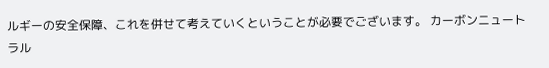ルギーの安全保障、これを併せて考えていくということが必要でございます。 カーボンニュートラル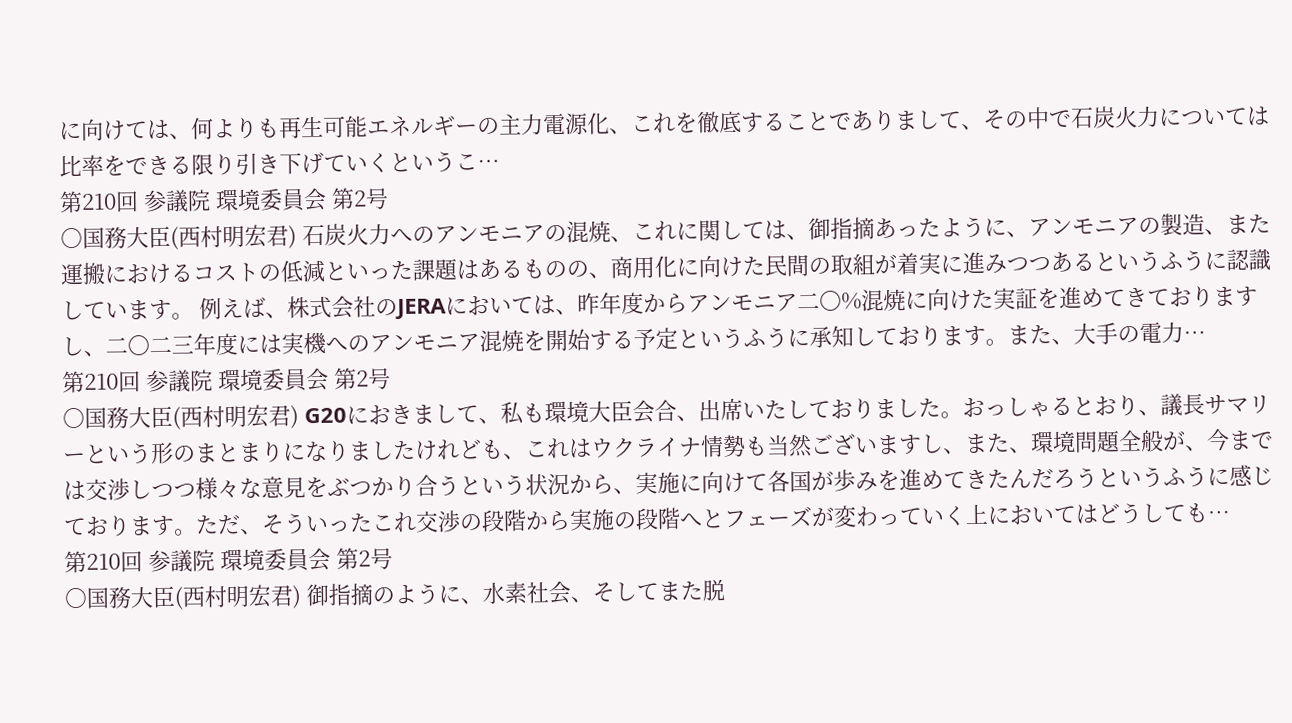に向けては、何よりも再生可能エネルギーの主力電源化、これを徹底することでありまして、その中で石炭火力については比率をできる限り引き下げていくというこ…
第210回 参議院 環境委員会 第2号
○国務大臣(西村明宏君) 石炭火力へのアンモニアの混焼、これに関しては、御指摘あったように、アンモニアの製造、また運搬におけるコストの低減といった課題はあるものの、商用化に向けた民間の取組が着実に進みつつあるというふうに認識しています。 例えば、株式会社のJERAにおいては、昨年度からアンモニア二〇%混焼に向けた実証を進めてきておりますし、二〇二三年度には実機へのアンモニア混焼を開始する予定というふうに承知しております。また、大手の電力…
第210回 参議院 環境委員会 第2号
○国務大臣(西村明宏君) G20におきまして、私も環境大臣会合、出席いたしておりました。おっしゃるとおり、議長サマリーという形のまとまりになりましたけれども、これはウクライナ情勢も当然ございますし、また、環境問題全般が、今までは交渉しつつ様々な意見をぶつかり合うという状況から、実施に向けて各国が歩みを進めてきたんだろうというふうに感じております。ただ、そういったこれ交渉の段階から実施の段階へとフェーズが変わっていく上においてはどうしても…
第210回 参議院 環境委員会 第2号
○国務大臣(西村明宏君) 御指摘のように、水素社会、そしてまた脱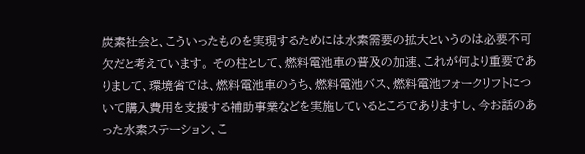炭素社会と、こういったものを実現するためには水素需要の拡大というのは必要不可欠だと考えています。 その柱として、燃料電池車の普及の加速、これが何より重要でありまして、環境省では、燃料電池車のうち、燃料電池バス、燃料電池フォークリフトについて購入費用を支援する補助事業などを実施しているところでありますし、今お話のあった水素ステーション、こ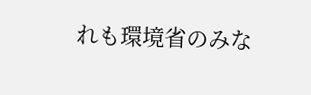れも環境省のみな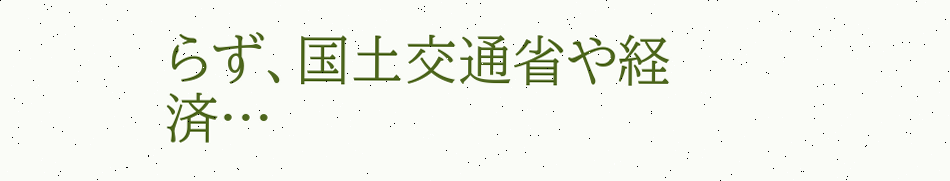らず、国土交通省や経済…